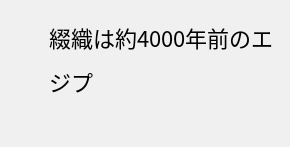綴織は約4000年前のエジプ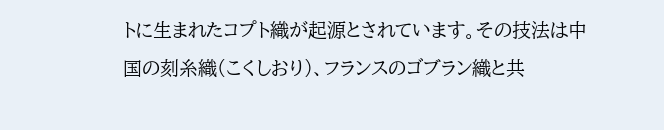トに生まれたコプト織が起源とされています。その技法は中国の刻糸織(こくしおり)、フランスのゴブラン織と共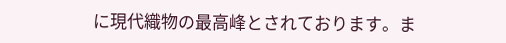に現代織物の最高峰とされております。ま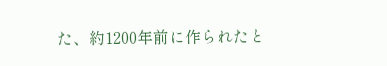た、約1200年前に作られたと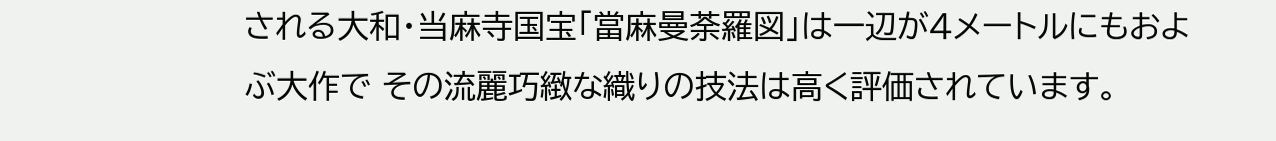される大和・当麻寺国宝「當麻曼荼羅図」は一辺が4メートルにもおよぶ大作で その流麗巧緻な織りの技法は高く評価されています。